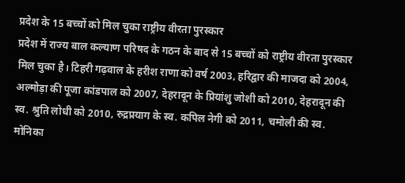प्रदेश के 15 बच्चों को मिल चुका राष्ट्रीय वीरता पुरस्कार
प्रदेश में राज्य बाल कल्याण परिषद के गठन के बाद से 15 बच्चों को राष्ट्रीय वीरता पुरस्कार मिल चुका है। टिहरी गढ़वाल के हरीश राणा को वर्ष 2003, हरिद्वार की माजदा को 2004, अल्मोड़ा की पूजा कांडपाल को 2007, देहरादून के प्रियांशु जोशी को 2010, देहरादून की स्व. श्रुति लोधी को 2010, रुद्रप्रयाग के स्व. कपिल नेगी को 2011, चमोली की स्व. मोनिका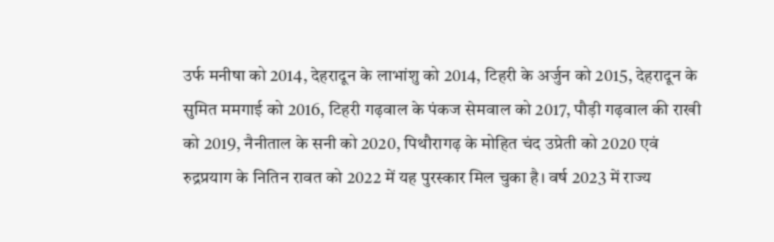उर्फ मनीषा को 2014, देहरादून के लाभांशु को 2014, टिहरी के अर्जुन को 2015, देहरादून के सुमित ममगाई को 2016, टिहरी गढ़वाल के पंकज सेमवाल को 2017, पौड़ी गढ़वाल की राखी को 2019, नैनीताल के सनी को 2020, पिथौरागढ़ के मोहित चंद उप्रेती को 2020 एवं रुद्रप्रयाग के नितिन रावत को 2022 में यह पुरस्कार मिल चुका है। वर्ष 2023 में राज्य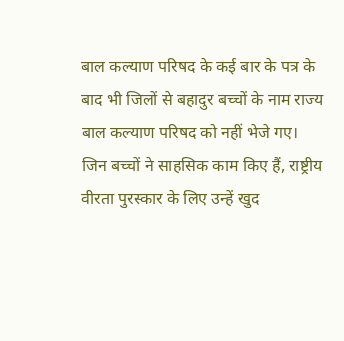बाल कल्याण परिषद के कई बार के पत्र के बाद भी जिलों से बहादुर बच्चों के नाम राज्य बाल कल्याण परिषद को नहीं भेजे गए।
जिन बच्चों ने साहसिक काम किए हैं, राष्ट्रीय वीरता पुरस्कार के लिए उन्हें खुद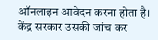ऑनलाइन आवेदन करना होता है। केंद्र सरकार उसकी जांच कर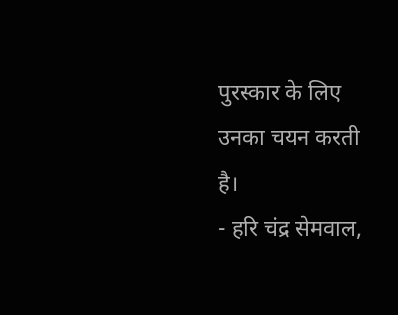पुरस्कार के लिए उनका चयन करती है।
- हरि चंद्र सेमवाल,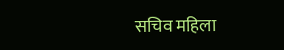सचिव महिला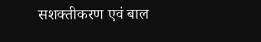सशक्तीकरण एवं बाल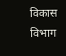विकास विभाग